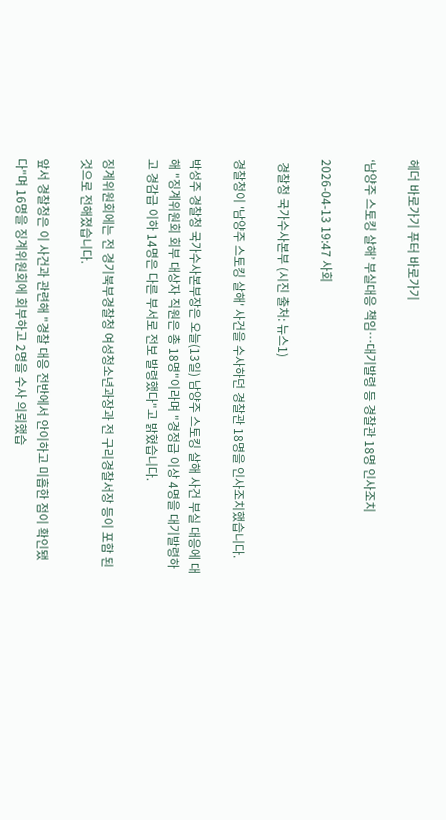헤더 바로가기 푸터 바로가기

‘남양주 스토킹 살해’ 부실대응 책임…대기발령 등 경찰관 18명 인사조치

2026-04-13 19:47 사회

 경찰청 국가수사본부 (시진 출처: 뉴스1)

경찰청이 '남양주 스토킹 살해' 사건을 수사하던 경찰관 18명을 인사조치했습니다.

박성주 경찰청 국가수사본부장은 오늘(13일) 남양주 스토킹 살해 사건 부실 대응에 대해 "징계위원회 회부 대상자 직원은 총 18명"이라며 "경정급 이상 4명을 대기발령하고 경감급 이하 14명은 다른 부서로 전보 발령했다"고 밝혔습니다.

징계위원회에는 전 경기북부경찰청 여성청소년과장과 전 구리경찰서장 등이 포함 된 것으로 전해졌습니다.

앞서 경찰청은 이 사건과 관련해 "경찰 대응 전반에서 안이하고 미흡한 점이 확인됐다"며 16명을 징계위원회에 회부하고 2명을 수사 의뢰했습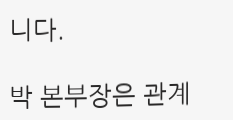니다.

박 본부장은 관계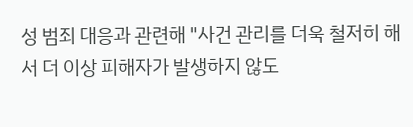성 범죄 대응과 관련해 "사건 관리를 더욱 철저히 해서 더 이상 피해자가 발생하지 않도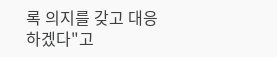록 의지를 갖고 대응하겠다"고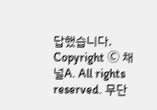답했습니다.
Copyright Ⓒ 채널A. All rights reserved. 무단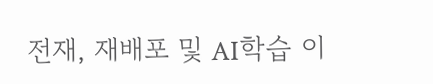전재, 재배포 및 AI학습 이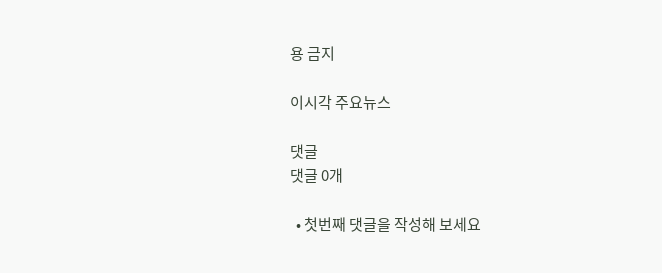용 금지

이시각 주요뉴스

댓글
댓글 0개

  • 첫번째 댓글을 작성해 보세요